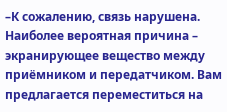–К сожалению, связь нарушена. Наиболее вероятная причина – экранирующее вещество между приёмником и передатчиком. Вам предлагается переместиться на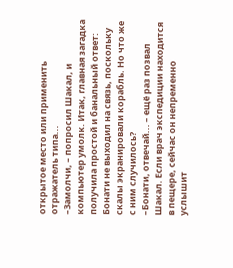открытое место или применить отражатель типа...
–Замолчи, – попросил Шакал, и компьютер умолк. Итак, главная загадка получила простой и банальный ответ: Бонати не выходил на связь, поскольку скалы экранировали корабль. Но что же с ним случилось?
–Бонати, отвечай... – ещё раз позвал Шакал. Если врач экспедиции находится в пещере, сейчас он непременно услышит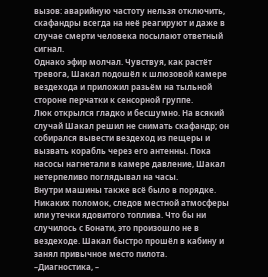вызов: аварийную частоту нельзя отключить, скафандры всегда на неё реагируют и даже в случае смерти человека посылают ответный сигнал.
Однако эфир молчал. Чувствуя, как растёт тревога, Шакал подошёл к шлюзовой камере вездехода и приложил разьём на тыльной стороне перчатки к сенсорной группе.
Люк открылся гладко и бесшумно. На всякий случай Шакал решил не снимать скафандр; он собирался вывести вездеход из пещеры и вызвать корабль через его антенны. Пока насосы нагнетали в камере давление, Шакал нетерпеливо поглядывал на часы.
Внутри машины также всё было в порядке. Никаких поломок, следов местной атмосферы или утечки ядовитого топлива. Что бы ни случилось с Бонати, это произошло не в вездеходе. Шакал быстро прошёл в кабину и занял привычное место пилота.
–Диагностика, –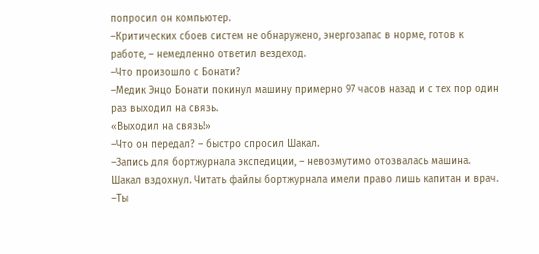попросил он компьютер.
–Критических сбоев систем не обнаружено, энергозапас в норме, готов к работе, – немедленно ответил вездеход.
–Что произошло с Бонати?
–Медик Энцо Бонати покинул машину примерно 97 часов назад и с тех пор один раз выходил на связь.
«Выходил на связь!»
–Что он передал? – быстро спросил Шакал.
–Запись для бортжурнала экспедиции, – невозмутимо отозвалась машина.
Шакал вздохнул. Читать файлы бортжурнала имели право лишь капитан и врач.
–Ты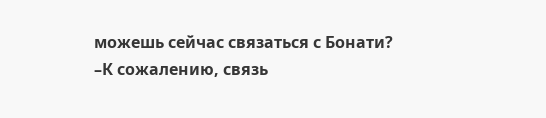можешь сейчас связаться с Бонати?
–К сожалению, связь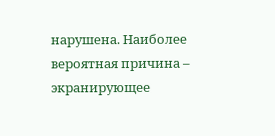нарушена. Наиболее вероятная причина – экранирующее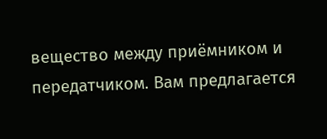вещество между приёмником и передатчиком. Вам предлагается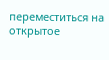переместиться на открытое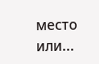место или...